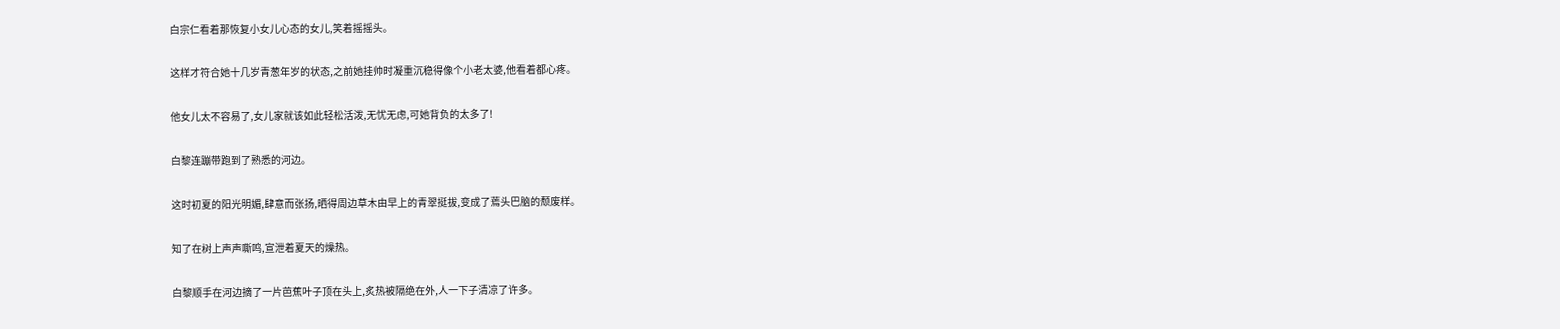白宗仁看着那恢复小女儿心态的女儿,笑着摇摇头。

这样才符合她十几岁青葱年岁的状态,之前她挂帅时凝重沉稳得像个小老太婆,他看着都心疼。

他女儿太不容易了,女儿家就该如此轻松活泼,无忧无虑,可她背负的太多了!

白黎连蹦带跑到了熟悉的河边。

这时初夏的阳光明媚,肆意而张扬,晒得周边草木由早上的青翠挺拔,变成了蔫头巴脑的颓废样。

知了在树上声声嘶鸣,宣泄着夏天的燥热。

白黎顺手在河边摘了一片芭蕉叶子顶在头上,炙热被隔绝在外,人一下子清凉了许多。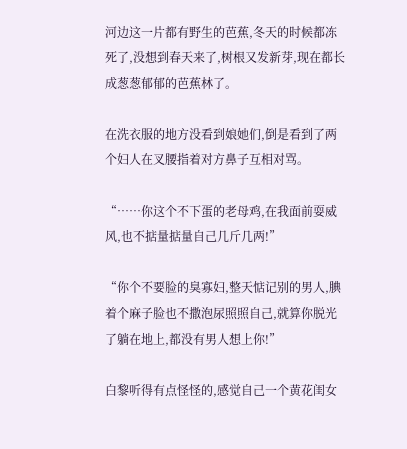河边这一片都有野生的芭蕉,冬天的时候都冻死了,没想到春天来了,树根又发新芽,现在都长成葱葱郁郁的芭蕉林了。

在洗衣服的地方没看到娘她们,倒是看到了两个妇人在叉腰指着对方鼻子互相对骂。

“……你这个不下蛋的老母鸡,在我面前耍威风,也不掂量掂量自己几斤几两!”

“你个不要脸的臭寡妇,整天惦记别的男人,腆着个麻子脸也不撒泡尿照照自己,就算你脱光了躺在地上,都没有男人想上你!”

白黎听得有点怪怪的,感觉自己一个黄花闺女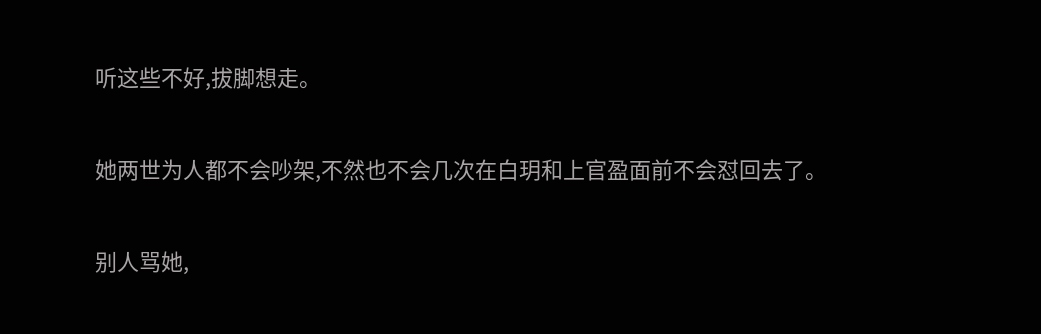听这些不好,拔脚想走。

她两世为人都不会吵架,不然也不会几次在白玥和上官盈面前不会怼回去了。

别人骂她,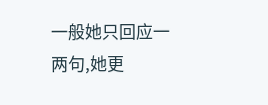一般她只回应一两句,她更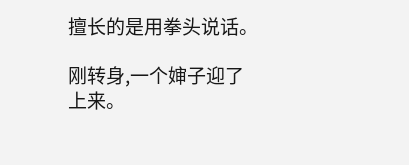擅长的是用拳头说话。

刚转身,一个婶子迎了上来。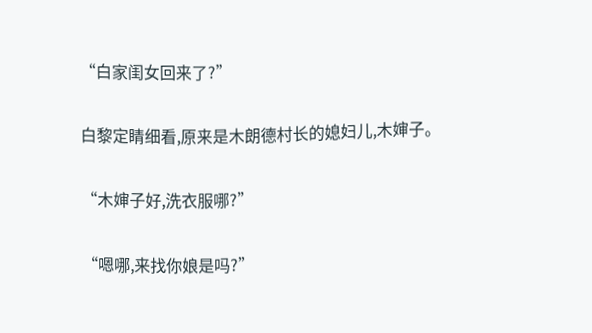“白家闺女回来了?”

白黎定睛细看,原来是木朗德村长的媳妇儿,木婶子。

“木婶子好,洗衣服哪?”

“嗯哪,来找你娘是吗?”